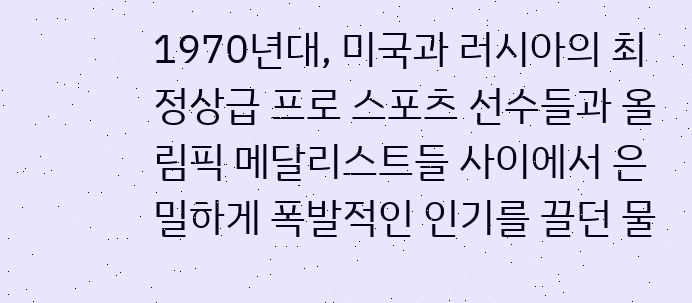1970년대, 미국과 러시아의 최정상급 프로 스포츠 선수들과 올림픽 메달리스트들 사이에서 은밀하게 폭발적인 인기를 끌던 물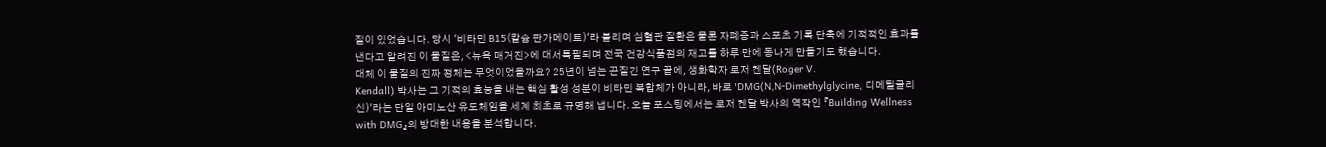질이 있었습니다. 당시 '비타민 B15(칼슘 판가메이트)'라 불리며 심혈관 질환은 물론 자폐증과 스포츠 기록 단축에 기적적인 효과를 낸다고 알려진 이 물질은, <뉴욕 매거진>에 대서특필되며 전국 건강식품점의 재고를 하루 만에 동나게 만들기도 했습니다.
대체 이 물질의 진짜 정체는 무엇이었을까요? 25년이 넘는 끈질긴 연구 끝에, 생화학자 로저 켄달(Roger V.
Kendall) 박사는 그 기적의 효능을 내는 핵심 활성 성분이 비타민 복합체가 아니라, 바로 'DMG(N,N-Dimethylglycine, 디메틸글리신)'라는 단일 아미노산 유도체임을 세계 최초로 규명해 냅니다. 오늘 포스팅에서는 로저 켄달 박사의 역작인 『Building Wellness with DMG』의 방대한 내용을 분석합니다.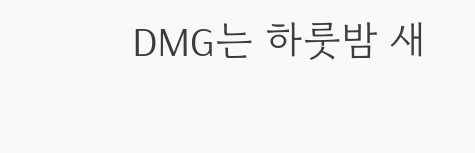DMG는 하룻밤 새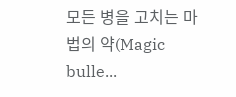모든 병을 고치는 마법의 약(Magic bulle...